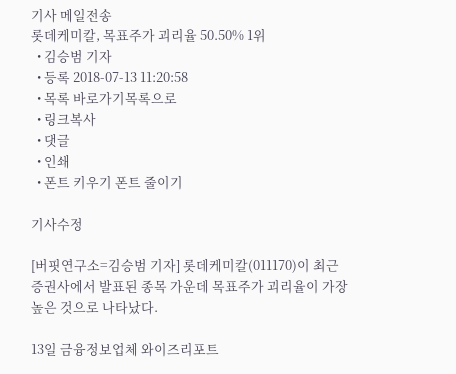기사 메일전송
롯데케미칼, 목표주가 괴리율 50.50% 1위
  • 김승범 기자
  • 등록 2018-07-13 11:20:58
  • 목록 바로가기목록으로
  • 링크복사
  • 댓글
  • 인쇄
  • 폰트 키우기 폰트 줄이기

기사수정

[버핏연구소=김승범 기자] 롯데케미칼(011170)이 최근 증권사에서 발표된 종목 가운데 목표주가 괴리율이 가장 높은 것으로 나타났다.

13일 금융정보업체 와이즈리포트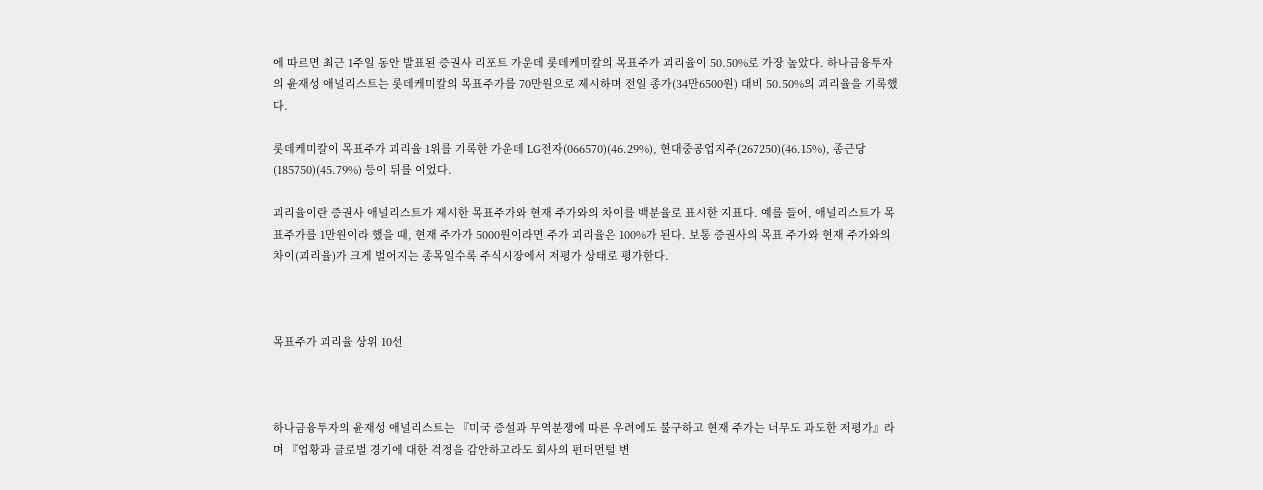에 따르면 최근 1주일 동안 발표된 증권사 리포트 가운데 롯데케미칼의 목표주가 괴리율이 50.50%로 가장 높았다. 하나금융투자의 윤재성 애널리스트는 롯데케미칼의 목표주가를 70만원으로 제시하며 전일 종가(34만6500원) 대비 50.50%의 괴리율을 기록했다.

롯데케미칼이 목표주가 괴리율 1위를 기록한 가운데 LG전자(066570)(46.29%), 현대중공업지주(267250)(46.15%), 종근당(185750)(45.79%) 등이 뒤를 이었다.

괴리율이란 증권사 애널리스트가 제시한 목표주가와 현재 주가와의 차이를 백분율로 표시한 지표다. 예를 들어, 애널리스트가 목표주가를 1만원이라 했을 때, 현재 주가가 5000원이라면 주가 괴리율은 100%가 된다. 보통 증권사의 목표 주가와 현재 주가와의 차이(괴리율)가 크게 벌어지는 종목일수록 주식시장에서 저평가 상태로 평가한다.



목표주가 괴리율 상위 10선



하나금융투자의 윤재성 애널리스트는 『미국 증설과 무역분쟁에 따른 우려에도 불구하고 현재 주가는 너무도 과도한 저평가』라며 『업황과 글로벌 경기에 대한 걱정을 감안하고라도 회사의 펀더먼털 변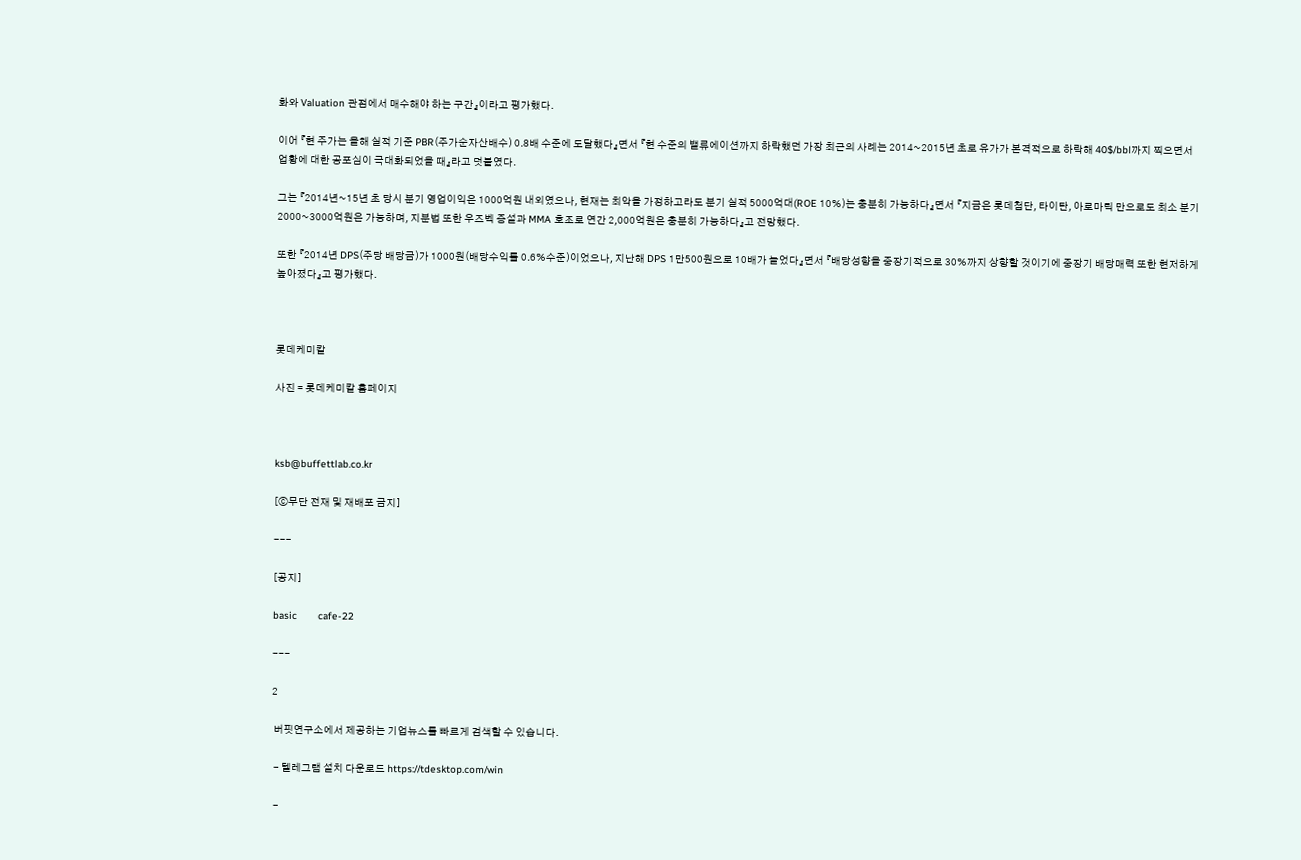화와 Valuation 관점에서 매수해야 하는 구간』이라고 평가했다.

이어 『현 주가는 올해 실적 기준 PBR(주가순자산배수) 0.8배 수준에 도달했다』면서 『현 수준의 밸류에이션까지 하락했던 가장 최근의 사례는 2014~2015년 초로 유가가 본격적으로 하락해 40$/bbl까지 찍으면서 업황에 대한 공포심이 극대화되었을 때』라고 덧붙였다.

그는 『2014년~15년 초 당시 분기 영업이익은 1000억원 내외였으나, 현재는 최악을 가정하고라도 분기 실적 5000억대(ROE 10%)는 충분히 가능하다』면서 『지금은 롯데첨단, 타이탄, 아로마틱 만으로도 최소 분기 2000~3000억원은 가능하며, 지분법 또한 우즈벡 증설과 MMA 호조로 연간 2,000억원은 충분히 가능하다』고 전망했다.

또한 『2014년 DPS(주당 배당금)가 1000원(배당수익률 0.6%수준)이었으나, 지난해 DPS 1만500원으로 10배가 늘었다』면서 『배당성향을 중장기적으로 30%까지 상향할 것이기에 중장기 배당매력 또한 현저하게 높아졌다』고 평가했다.



롯데케미칼

사진 = 롯데케미칼 홈페이지



ksb@buffettlab.co.kr

[ⓒ무단 전재 및 재배포 금지]

---

[공지]

basic       cafe-22

---

2

 버핏연구소에서 제공하는 기업뉴스를 빠르게 검색할 수 있습니다.

 - 텔레그램 설치 다운로드 https://tdesktop.com/win

 -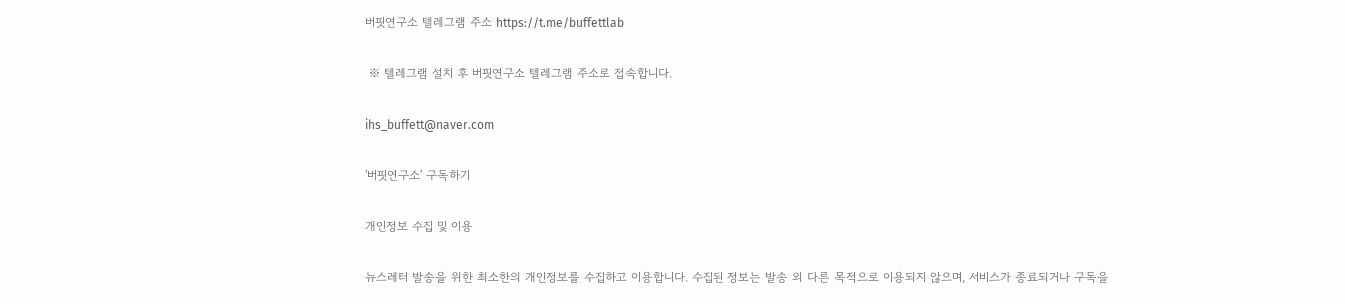버핏연구소 텔레그램 주소 https://t.me/buffettlab

 ※ 텔레그램 설치 후 버핏연구소 텔레그램 주소로 접속합니다.

ihs_buffett@naver.com

'버핏연구소' 구독하기

개인정보 수집 및 이용

뉴스레터 발송을 위한 최소한의 개인정보를 수집하고 이용합니다. 수집된 정보는 발송 외 다른 목적으로 이용되지 않으며, 서비스가 종료되거나 구독을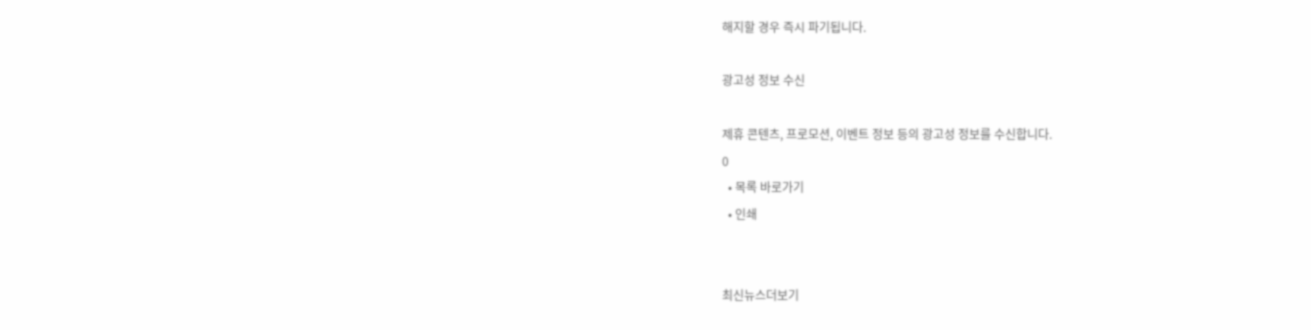해지할 경우 즉시 파기됩니다.

광고성 정보 수신

제휴 콘텐츠, 프로모션, 이벤트 정보 등의 광고성 정보를 수신합니다.
0
  • 목록 바로가기
  • 인쇄


최신뉴스더보기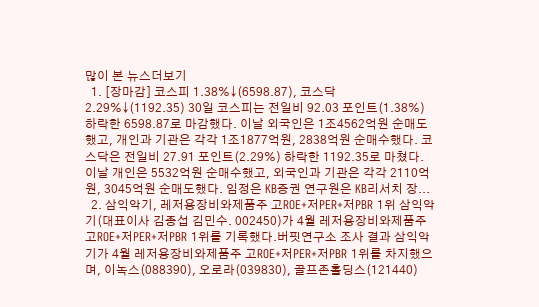많이 본 뉴스더보기
  1. [장마감] 코스피 1.38%↓(6598.87), 코스닥 2.29%↓(1192.35) 30일 코스피는 전일비 92.03 포인트(1.38%) 하락한 6598.87로 마감했다. 이날 외국인은 1조4562억원 순매도했고, 개인과 기관은 각각 1조1877억원, 2838억원 순매수했다. 코스닥은 전일비 27.91 포인트(2.29%) 하락한 1192.35로 마쳤다. 이날 개인은 5532억원 순매수했고, 외국인과 기관은 각각 2110억원, 3045억원 순매도했다. 임정은 KB증권 연구원은 KB리서치 장...
  2. 삼익악기, 레저용장비와제품주 고ROE+저PER+저PBR 1위 삼익악기(대표이사 김종섭 김민수. 002450)가 4월 레저용장비와제품주 고ROE+저PER+저PBR 1위를 기록했다.버핏연구소 조사 결과 삼익악기가 4월 레저용장비와제품주 고ROE+저PER+저PBR 1위를 차지했으며, 이녹스(088390), 오로라(039830), 골프존홀딩스(121440)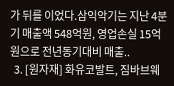가 뒤를 이었다.삼익악기는 지난 4분기 매출액 548억원, 영업손실 15억원으로 전년동기대비 매출..
  3. [원자재] 화유코발트, 짐바브웨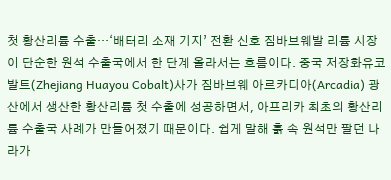첫 황산리튬 수출…‘배터리 소재 기지’ 전환 신호 짐바브웨발 리튬 시장이 단순한 원석 수출국에서 한 단계 올라서는 흐름이다. 중국 저장화유코발트(Zhejiang Huayou Cobalt)사가 짐바브웨 아르카디아(Arcadia) 광산에서 생산한 황산리튬 첫 수출에 성공하면서, 아프리카 최초의 황산리튬 수출국 사례가 만들어졌기 때문이다. 쉽게 말해 흙 속 원석만 팔던 나라가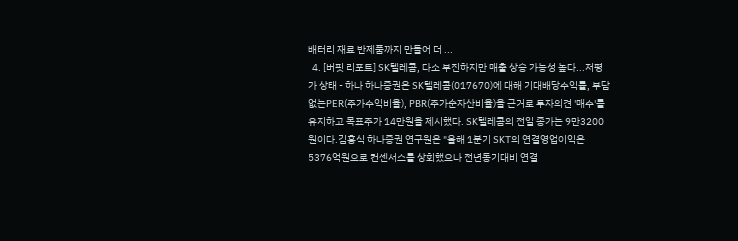배터리 재료 반제품까지 만들어 더 ...
  4. [버핏 리포트] SK텔레콤, 다소 부진하지만 매출 상승 가능성 높다...저평가 상태 - 하나 하나증권은 SK텔레콤(017670)에 대해 기대배당수익률, 부담 없는PER(주가수익비율), PBR(주가순자산비율)을 근거로 투자의견 '매수'를 유지하고 목표주가 14만원을 제시했다. SK텔레콤의 전일 종가는 9만3200원이다.김홍식 하나증권 연구원은 "올해 1분기 SKT의 연결영업이익은 5376억원으로 컨센서스를 상회했으나 전년동기대비 연결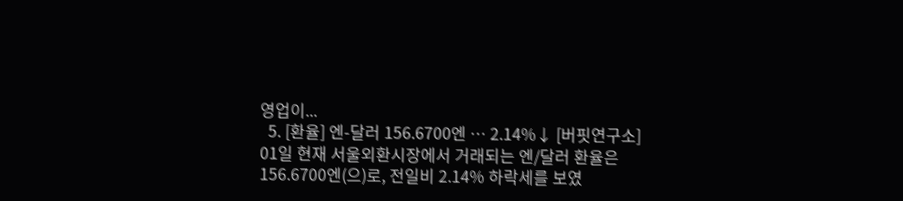영업이...
  5. [환율] 엔-달러 156.6700엔 … 2.14%↓ [버핏연구소] 01일 현재 서울외환시장에서 거래되는 엔/달러 환율은 156.6700엔(으)로, 전일비 2.14% 하락세를 보였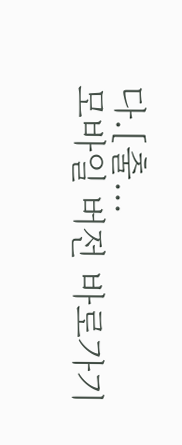다.[출...
모바일 버전 바로가기